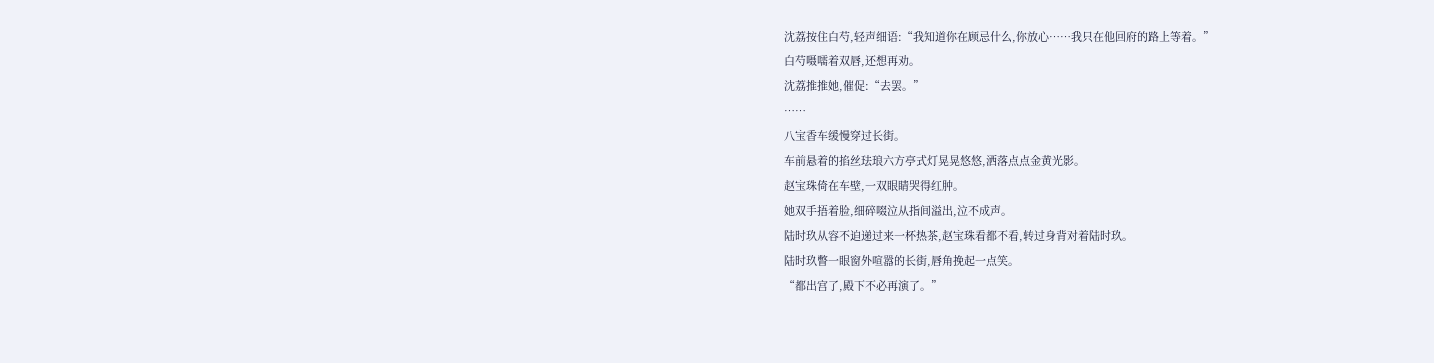沈荔按住白芍,轻声细语:“我知道你在顾忌什么,你放心……我只在他回府的路上等着。”
白芍嗫嚅着双唇,还想再劝。
沈荔推推她,催促:“去罢。”
……
八宝香车缓慢穿过长街。
车前悬着的掐丝珐琅六方亭式灯晃晃悠悠,洒落点点金黄光影。
赵宝珠倚在车壁,一双眼睛哭得红肿。
她双手捂着脸,细碎啜泣从指间溢出,泣不成声。
陆时玖从容不迫递过来一杯热茶,赵宝珠看都不看,转过身背对着陆时玖。
陆时玖瞥一眼窗外喧嚣的长街,唇角挽起一点笑。
“都出宫了,殿下不必再演了。”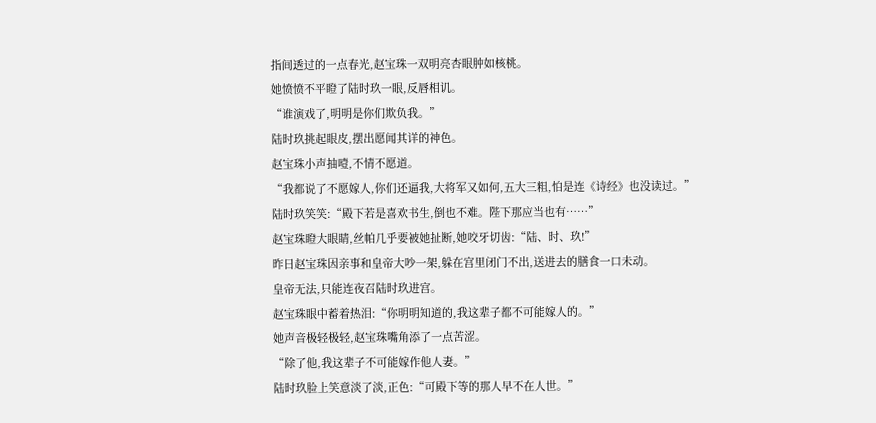指间透过的一点春光,赵宝珠一双明亮杏眼肿如核桃。
她愤愤不平瞪了陆时玖一眼,反唇相讥。
“谁演戏了,明明是你们欺负我。”
陆时玖挑起眼皮,摆出愿闻其详的神色。
赵宝珠小声抽噎,不情不愿道。
“我都说了不愿嫁人,你们还逼我,大将军又如何,五大三粗,怕是连《诗经》也没读过。”
陆时玖笑笑:“殿下若是喜欢书生,倒也不难。陛下那应当也有……”
赵宝珠瞪大眼睛,丝帕几乎要被她扯断,她咬牙切齿:“陆、时、玖!”
昨日赵宝珠因亲事和皇帝大吵一架,躲在宫里闭门不出,送进去的膳食一口未动。
皇帝无法,只能连夜召陆时玖进宫。
赵宝珠眼中蓄着热泪:“你明明知道的,我这辈子都不可能嫁人的。”
她声音极轻极轻,赵宝珠嘴角添了一点苦涩。
“除了他,我这辈子不可能嫁作他人妻。”
陆时玖脸上笑意淡了淡,正色:“可殿下等的那人早不在人世。”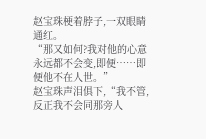赵宝珠梗着脖子,一双眼睛通红。
“那又如何?我对他的心意永远都不会变,即便……即便他不在人世。”
赵宝珠声泪俱下,“我不管,反正我不会同那旁人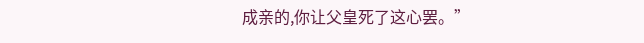成亲的,你让父皇死了这心罢。”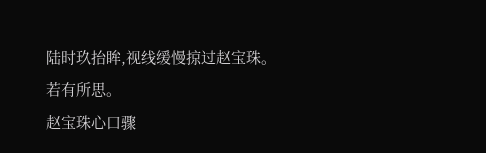陆时玖抬眸,视线缓慢掠过赵宝珠。
若有所思。
赵宝珠心口骤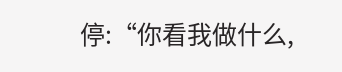停:“你看我做什么,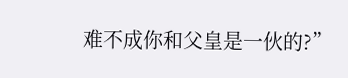难不成你和父皇是一伙的?”